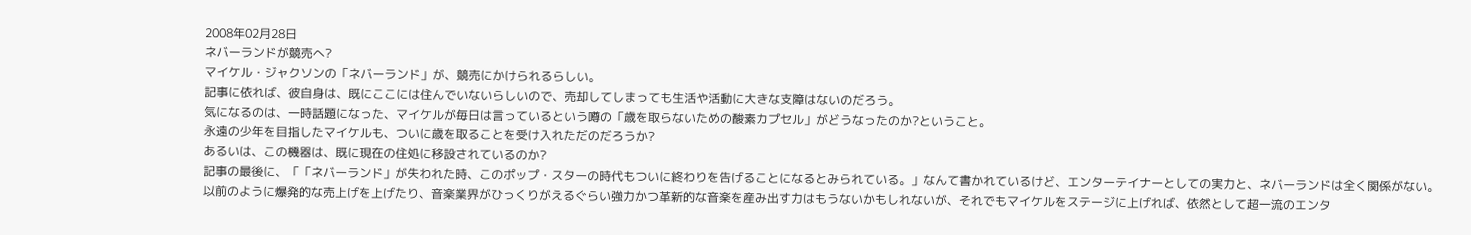2008年02月28日
ネバーランドが競売へ?
マイケル・ジャクソンの「ネバーランド」が、競売にかけられるらしい。
記事に依れば、彼自身は、既にここには住んでいないらしいので、売却してしまっても生活や活動に大きな支障はないのだろう。
気になるのは、一時話題になった、マイケルが毎日は言っているという噂の「歳を取らないための酸素カプセル」がどうなったのか?ということ。
永遠の少年を目指したマイケルも、ついに歳を取ることを受け入れただのだろうか?
あるいは、この機器は、既に現在の住処に移設されているのか?
記事の最後に、「「ネバーランド」が失われた時、このポップ・スターの時代もついに終わりを告げることになるとみられている。」なんて書かれているけど、エンターテイナーとしての実力と、ネバーランドは全く関係がない。
以前のように爆発的な売上げを上げたり、音楽業界がひっくりがえるぐらい強力かつ革新的な音楽を産み出す力はもうないかもしれないが、それでもマイケルをステージに上げれば、依然として超一流のエンタ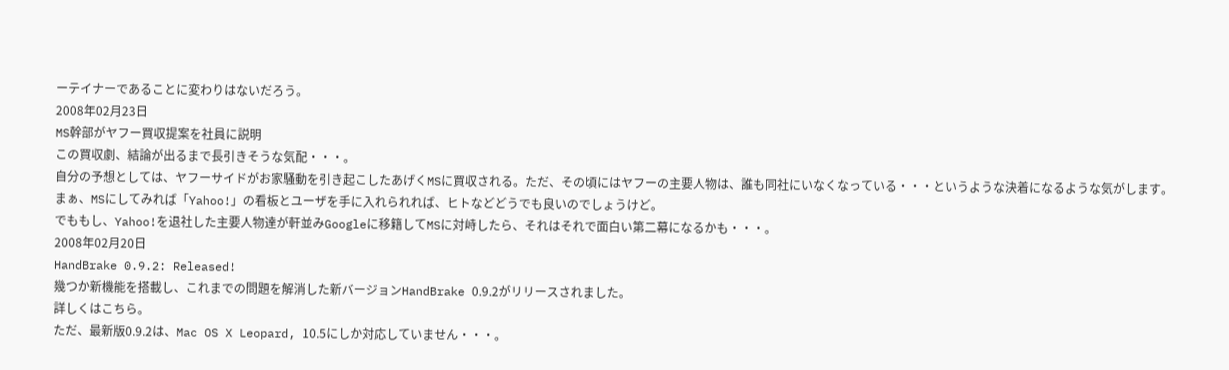ーテイナーであることに変わりはないだろう。
2008年02月23日
MS幹部がヤフー買収提案を社員に説明
この買収劇、結論が出るまで長引きそうな気配・・・。
自分の予想としては、ヤフーサイドがお家騒動を引き起こしたあげくMSに買収される。ただ、その頃にはヤフーの主要人物は、誰も同社にいなくなっている・・・というような決着になるような気がします。
まぁ、MSにしてみれば「Yahoo!」の看板とユーザを手に入れられれば、ヒトなどどうでも良いのでしょうけど。
でももし、Yahoo!を退社した主要人物達が軒並みGoogleに移籍してMSに対峙したら、それはそれで面白い第二幕になるかも・・・。
2008年02月20日
HandBrake 0.9.2: Released!
幾つか新機能を搭載し、これまでの問題を解消した新バージョンHandBrake 0.9.2がリリースされました。
詳しくはこちら。
ただ、最新版0.9.2は、Mac OS X Leopard, 10.5にしか対応していません・・・。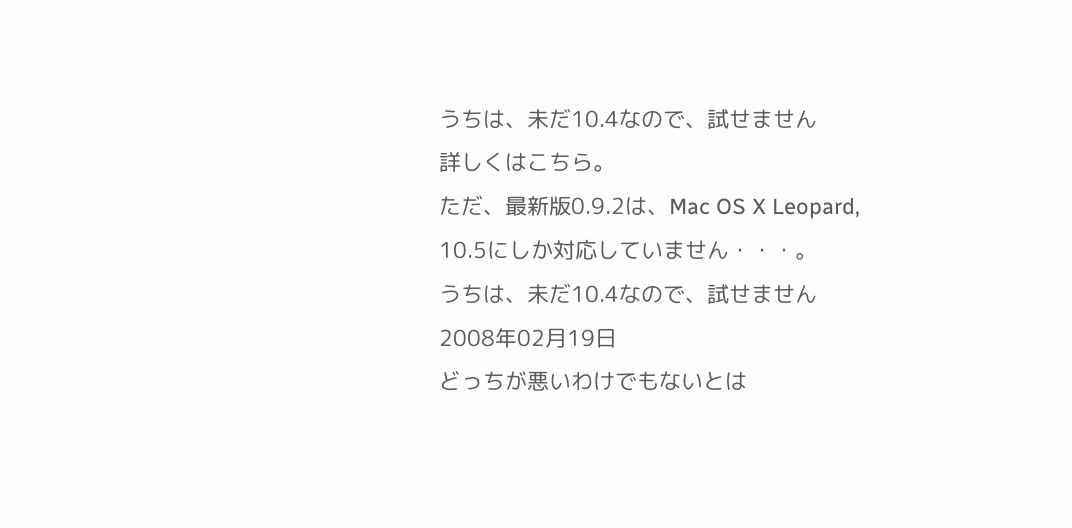うちは、未だ10.4なので、試せません
詳しくはこちら。
ただ、最新版0.9.2は、Mac OS X Leopard, 10.5にしか対応していません・・・。
うちは、未だ10.4なので、試せません
2008年02月19日
どっちが悪いわけでもないとは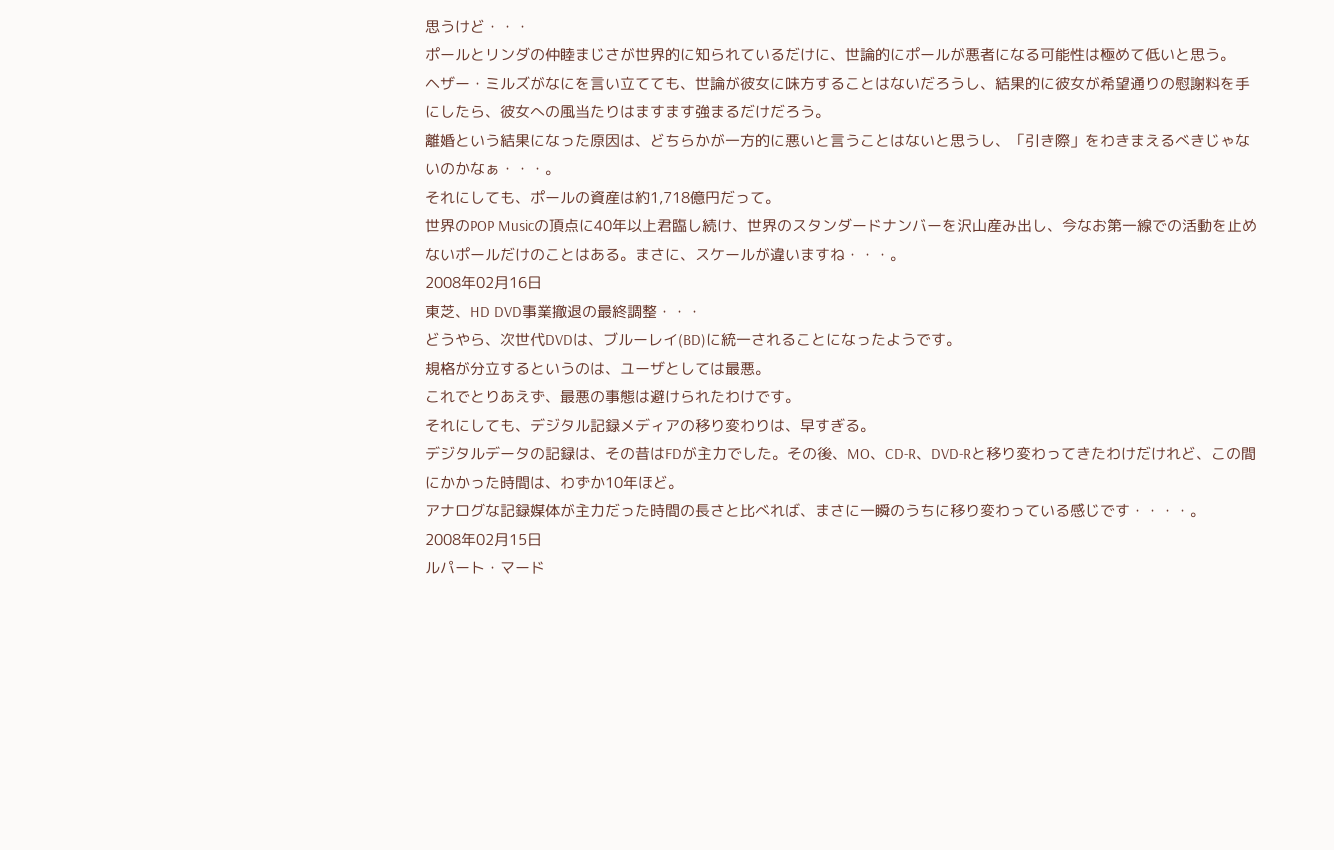思うけど・・・
ポールとリンダの仲睦まじさが世界的に知られているだけに、世論的にポールが悪者になる可能性は極めて低いと思う。
ヘザー・ミルズがなにを言い立てても、世論が彼女に味方することはないだろうし、結果的に彼女が希望通りの慰謝料を手にしたら、彼女への風当たりはますます強まるだけだろう。
離婚という結果になった原因は、どちらかが一方的に悪いと言うことはないと思うし、「引き際」をわきまえるべきじゃないのかなぁ・・・。
それにしても、ポールの資産は約1,718億円だって。
世界のPOP Musicの頂点に40年以上君臨し続け、世界のスタンダードナンバーを沢山産み出し、今なお第一線での活動を止めないポールだけのことはある。まさに、スケールが違いますね・・・。
2008年02月16日
東芝、HD DVD事業撤退の最終調整・・・
どうやら、次世代DVDは、ブルーレイ(BD)に統一されることになったようです。
規格が分立するというのは、ユーザとしては最悪。
これでとりあえず、最悪の事態は避けられたわけです。
それにしても、デジタル記録メディアの移り変わりは、早すぎる。
デジタルデータの記録は、その昔はFDが主力でした。その後、MO、CD-R、DVD-Rと移り変わってきたわけだけれど、この間にかかった時間は、わずか10年ほど。
アナログな記録媒体が主力だった時間の長さと比べれば、まさに一瞬のうちに移り変わっている感じです・・・・。
2008年02月15日
ルパート・マード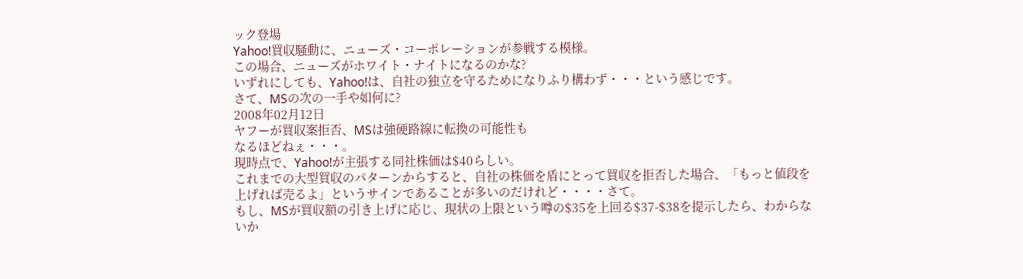ック登場
Yahoo!買収騒動に、ニューズ・コーポレーションが参戦する模様。
この場合、ニューズがホワイト・ナイトになるのかな?
いずれにしても、Yahoo!は、自社の独立を守るためになりふり構わず・・・という感じです。
さて、MSの次の一手や如何に?
2008年02月12日
ヤフーが買収案拒否、MSは強硬路線に転換の可能性も
なるほどねぇ・・・。
現時点で、Yahoo!が主張する同社株価は$40らしい。
これまでの大型買収のパターンからすると、自社の株価を盾にとって買収を拒否した場合、「もっと値段を上げれば売るよ」というサインであることが多いのだけれど・・・・さて。
もし、MSが買収額の引き上げに応じ、現状の上限という噂の$35を上回る$37-$38を提示したら、わからないか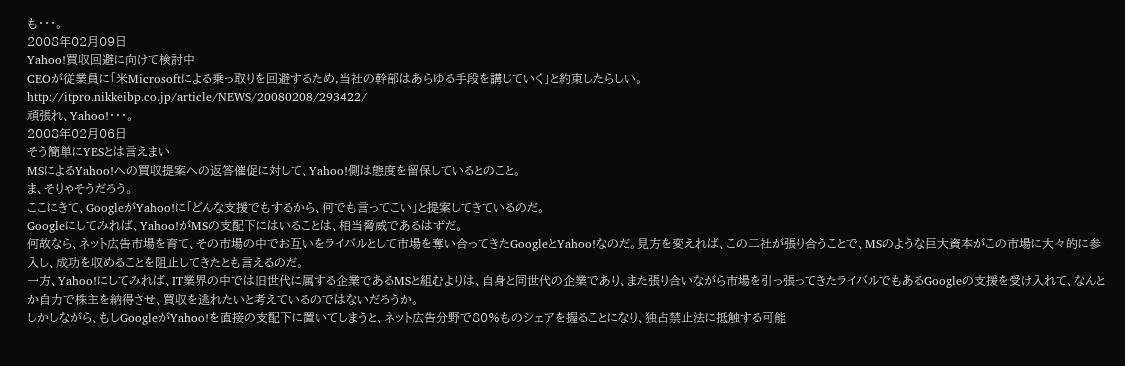も・・・。
2008年02月09日
Yahoo!買収回避に向けて検討中
CEOが従業員に「米Microsoftによる乗っ取りを回避するため,当社の幹部はあらゆる手段を講じていく」と約束したらしい。
http://itpro.nikkeibp.co.jp/article/NEWS/20080208/293422/
頑張れ、Yahoo!・・・。
2008年02月06日
そう簡単にYESとは言えまい
MSによるYahoo!への買収提案への返答催促に対して、Yahoo!側は態度を留保しているとのこと。
ま、そりゃそうだろう。
ここにきて、GoogleがYahoo!に「どんな支援でもするから、何でも言ってこい」と提案してきているのだ。
Googleにしてみれば、Yahoo!がMSの支配下にはいることは、相当脅威であるはずだ。
何故なら、ネット広告市場を育て、その市場の中でお互いをライバルとして市場を奪い合ってきたGoogleとYahoo!なのだ。見方を変えれば、この二社が張り合うことで、MSのような巨大資本がこの市場に大々的に参入し、成功を収めることを阻止してきたとも言えるのだ。
一方、Yahoo!にしてみれば、IT業界の中では旧世代に属する企業であるMSと組むよりは、自身と同世代の企業であり、また張り合いながら市場を引っ張ってきたライバルでもあるGoogleの支援を受け入れて、なんとか自力で株主を納得させ、買収を逃れたいと考えているのではないだろうか。
しかしながら、もしGoogleがYahoo!を直接の支配下に置いてしまうと、ネット広告分野で80%ものシェアを握ることになり、独占禁止法に抵触する可能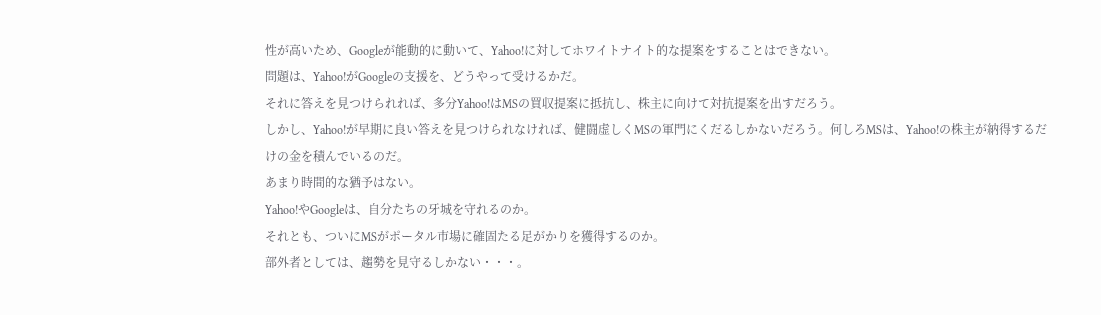性が高いため、Googleが能動的に動いて、Yahoo!に対してホワイトナイト的な提案をすることはできない。
問題は、Yahoo!がGoogleの支援を、どうやって受けるかだ。
それに答えを見つけられれば、多分Yahoo!はMSの買収提案に抵抗し、株主に向けて対抗提案を出すだろう。
しかし、Yahoo!が早期に良い答えを見つけられなければ、健闘虚しくMSの軍門にくだるしかないだろう。何しろMSは、Yahoo!の株主が納得するだけの金を積んでいるのだ。
あまり時間的な猶予はない。
Yahoo!やGoogleは、自分たちの牙城を守れるのか。
それとも、ついにMSがポータル市場に確固たる足がかりを獲得するのか。
部外者としては、趨勢を見守るしかない・・・。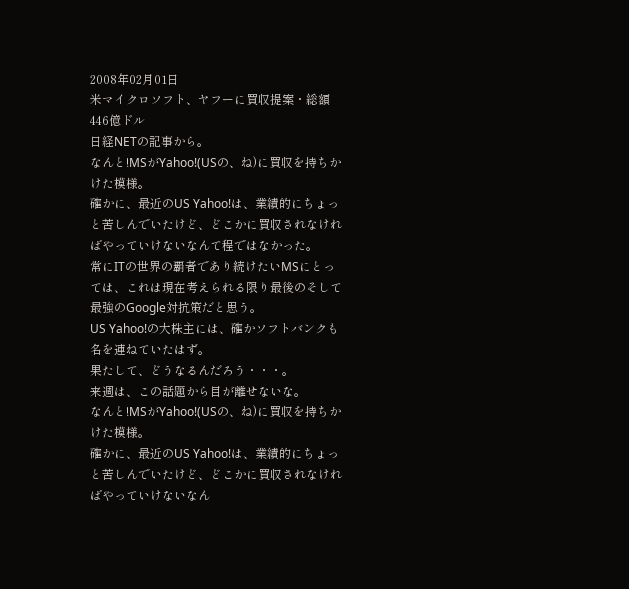2008年02月01日
米マイクロソフト、ヤフーに買収提案・総額446億ドル
日経NETの記事から。
なんと!MSがYahoo!(USの、ね)に買収を持ちかけた模様。
確かに、最近のUS Yahoo!は、業績的にちょっと苦しんでいたけど、どこかに買収されなければやっていけないなんて程ではなかった。
常にITの世界の覇者であり続けたいMSにとっては、これは現在考えられる限り最後のそして最強のGoogle対抗策だと思う。
US Yahoo!の大株主には、確かソフトバンクも名を連ねていたはず。
果たして、どうなるんだろう・・・。
来週は、この話題から目が離せないな。
なんと!MSがYahoo!(USの、ね)に買収を持ちかけた模様。
確かに、最近のUS Yahoo!は、業績的にちょっと苦しんでいたけど、どこかに買収されなければやっていけないなん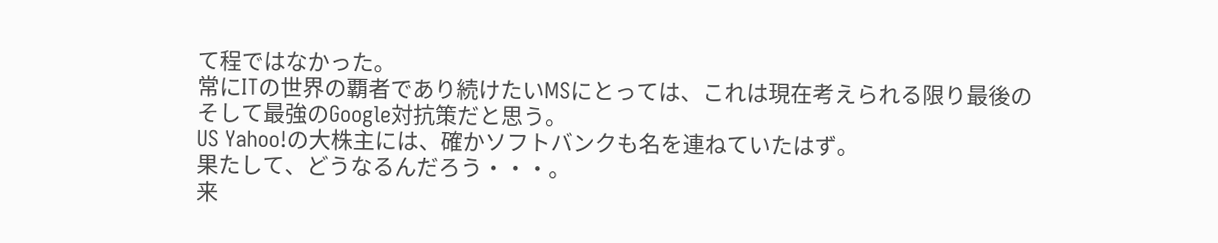て程ではなかった。
常にITの世界の覇者であり続けたいMSにとっては、これは現在考えられる限り最後のそして最強のGoogle対抗策だと思う。
US Yahoo!の大株主には、確かソフトバンクも名を連ねていたはず。
果たして、どうなるんだろう・・・。
来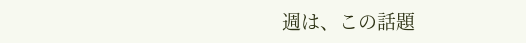週は、この話題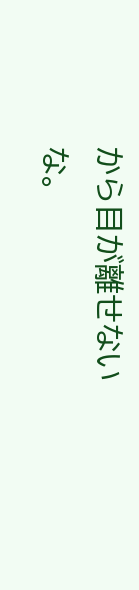から目が離せないな。